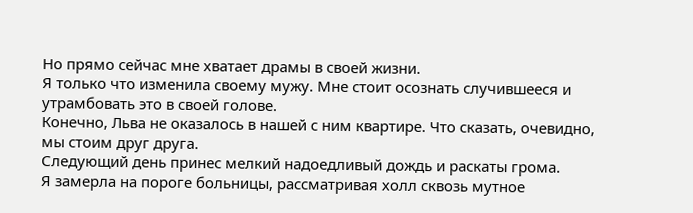Но прямо сейчас мне хватает драмы в своей жизни.
Я только что изменила своему мужу. Мне стоит осознать случившееся и утрамбовать это в своей голове.
Конечно, Льва не оказалось в нашей с ним квартире. Что сказать, очевидно, мы стоим друг друга.
Следующий день принес мелкий надоедливый дождь и раскаты грома.
Я замерла на пороге больницы, рассматривая холл сквозь мутное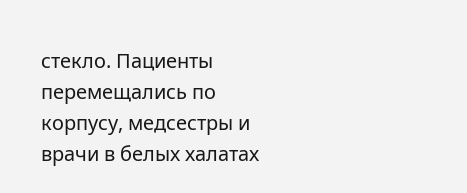стекло. Пациенты перемещались по корпусу, медсестры и врачи в белых халатах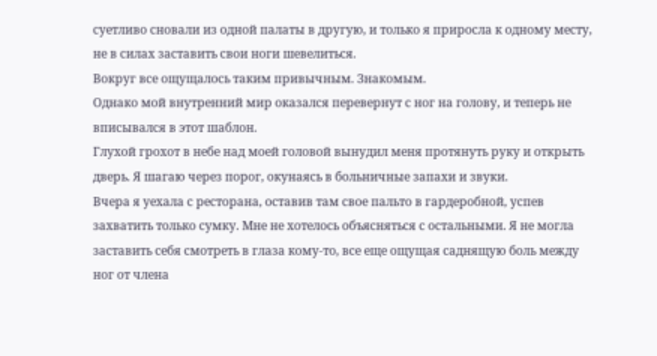суетливо сновали из одной палаты в другую, и только я приросла к одному месту, не в силах заставить свои ноги шевелиться.
Вокруг все ощущалось таким привычным. Знакомым.
Однако мой внутренний мир оказался перевернут с ног на голову, и теперь не вписывался в этот шаблон.
Глухой грохот в небе над моей головой вынудил меня протянуть руку и открыть дверь. Я шагаю через порог, окунаясь в больничные запахи и звуки.
Вчера я уехала с ресторана, оставив там свое пальто в гардеробной, успев захватить только сумку. Мне не хотелось объясняться с остальными. Я не могла заставить себя смотреть в глаза кому-то, все еще ощущая саднящую боль между ног от члена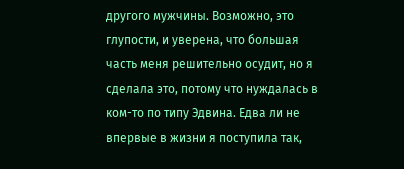другого мужчины. Возможно, это глупости, и уверена, что большая часть меня решительно осудит, но я сделала это, потому что нуждалась в ком-то по типу Эдвина. Едва ли не впервые в жизни я поступила так,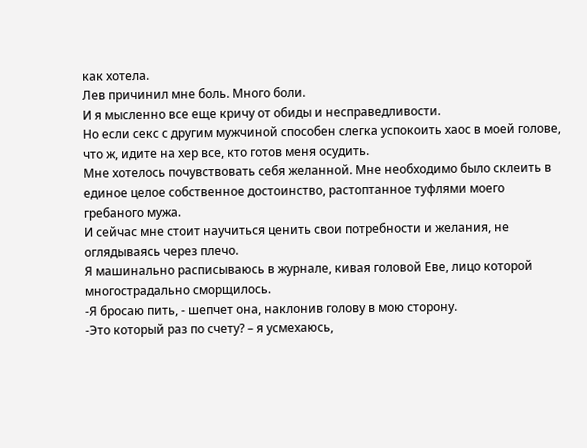как хотела.
Лев причинил мне боль. Много боли.
И я мысленно все еще кричу от обиды и несправедливости.
Но если секс с другим мужчиной способен слегка успокоить хаос в моей голове, что ж, идите на хер все, кто готов меня осудить.
Мне хотелось почувствовать себя желанной. Мне необходимо было склеить в единое целое собственное достоинство, растоптанное туфлями моего гребаного мужа.
И сейчас мне стоит научиться ценить свои потребности и желания, не оглядываясь через плечо.
Я машинально расписываюсь в журнале, кивая головой Еве, лицо которой многострадально сморщилось.
-Я бросаю пить, - шепчет она, наклонив голову в мою сторону.
-Это который раз по счету? – я усмехаюсь,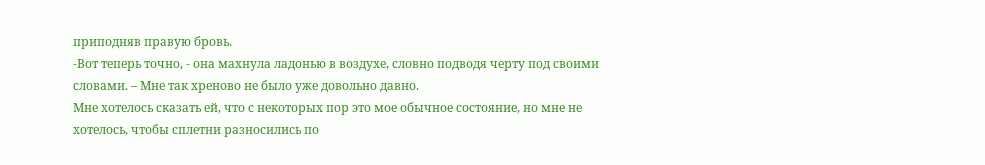приподняв правую бровь.
-Вот теперь точно, - она махнула ладонью в воздухе, словно подводя черту под своими словами. – Мне так хреново не было уже довольно давно.
Мне хотелось сказать ей, что с некоторых пор это мое обычное состояние, но мне не хотелось, чтобы сплетни разносились по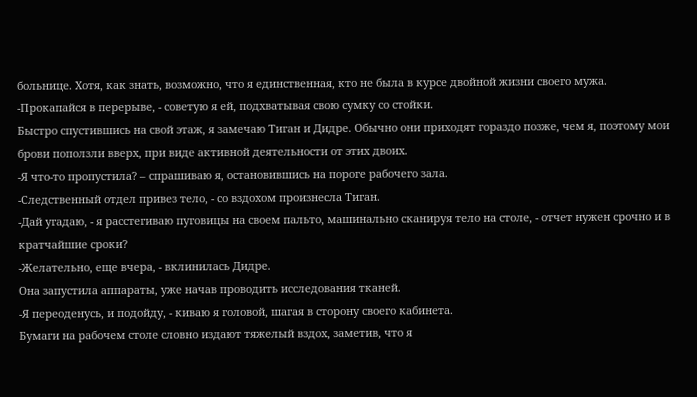больнице. Хотя, как знать, возможно, что я единственная, кто не была в курсе двойной жизни своего мужа.
-Прокапайся в перерыве, - советую я ей, подхватывая свою сумку со стойки.
Быстро спустившись на свой этаж, я замечаю Тиган и Дидре. Обычно они приходят гораздо позже, чем я, поэтому мои брови поползли вверх, при виде активной деятельности от этих двоих.
-Я что-то пропустила? – спрашиваю я, остановившись на пороге рабочего зала.
-Следственный отдел привез тело, - со вздохом произнесла Тиган.
-Дай угадаю, - я расстегиваю пуговицы на своем пальто, машинально сканируя тело на столе, - отчет нужен срочно и в кратчайшие сроки?
-Желательно, еще вчера, - вклинилась Дидре.
Она запустила аппараты, уже начав проводить исследования тканей.
-Я переоденусь, и подойду, - киваю я головой, шагая в сторону своего кабинета.
Бумаги на рабочем столе словно издают тяжелый вздох, заметив, что я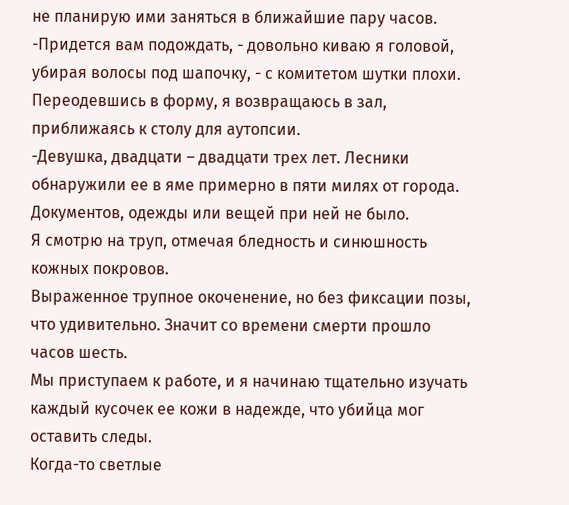не планирую ими заняться в ближайшие пару часов.
-Придется вам подождать, - довольно киваю я головой, убирая волосы под шапочку, - с комитетом шутки плохи.
Переодевшись в форму, я возвращаюсь в зал, приближаясь к столу для аутопсии.
-Девушка, двадцати – двадцати трех лет. Лесники обнаружили ее в яме примерно в пяти милях от города. Документов, одежды или вещей при ней не было.
Я смотрю на труп, отмечая бледность и синюшность кожных покровов.
Выраженное трупное окоченение, но без фиксации позы, что удивительно. Значит со времени смерти прошло часов шесть.
Мы приступаем к работе, и я начинаю тщательно изучать каждый кусочек ее кожи в надежде, что убийца мог оставить следы.
Когда-то светлые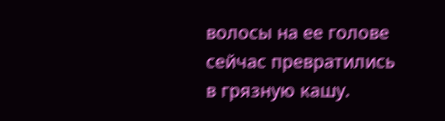волосы на ее голове сейчас превратились в грязную кашу.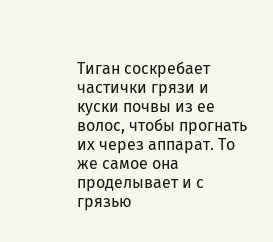Тиган соскребает частички грязи и куски почвы из ее волос, чтобы прогнать их через аппарат. То же самое она проделывает и с грязью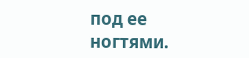под ее ногтями.